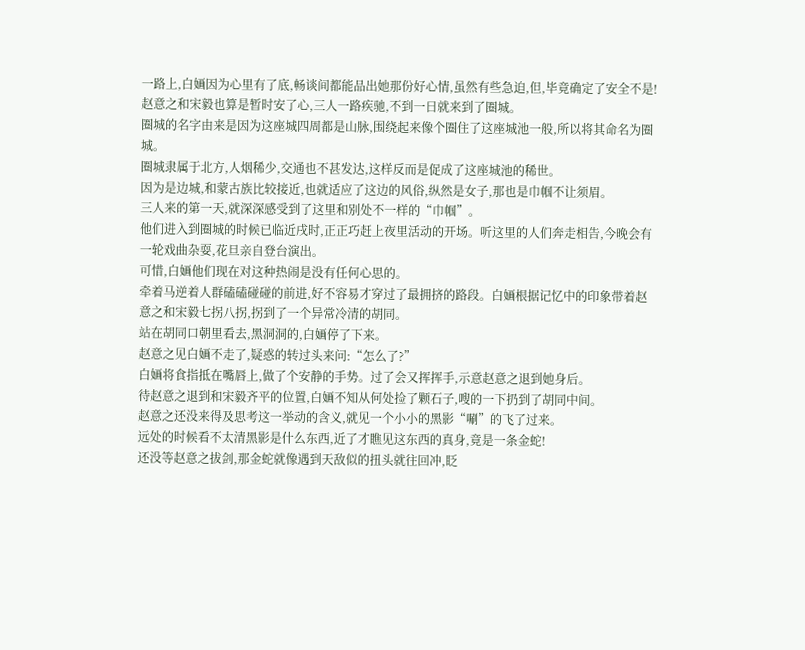一路上,白婳因为心里有了底,畅谈间都能品出她那份好心情,虽然有些急迫,但,毕竟确定了安全不是!
赵意之和宋毅也算是暂时安了心,三人一路疾驰,不到一日就来到了圈城。
圈城的名字由来是因为这座城四周都是山脉,围绕起来像个圈住了这座城池一般,所以将其命名为圈城。
圈城隶属于北方,人烟稀少,交通也不甚发达,这样反而是促成了这座城池的稀世。
因为是边城,和蒙古族比较接近,也就适应了这边的风俗,纵然是女子,那也是巾帼不让须眉。
三人来的第一天,就深深感受到了这里和别处不一样的“巾帼”。
他们进入到圈城的时候已临近戌时,正正巧赶上夜里活动的开场。听这里的人们奔走相告,今晚会有一轮戏曲杂耍,花旦亲自登台演出。
可惜,白婳他们现在对这种热闹是没有任何心思的。
牵着马逆着人群磕磕碰碰的前进,好不容易才穿过了最拥挤的路段。白婳根据记忆中的印象带着赵意之和宋毅七拐八拐,拐到了一个异常冷清的胡同。
站在胡同口朝里看去,黑洞洞的,白婳停了下来。
赵意之见白婳不走了,疑惑的转过头来问:“怎么了?”
白婳将食指抵在嘴唇上,做了个安静的手势。过了会又挥挥手,示意赵意之退到她身后。
待赵意之退到和宋毅齐平的位置,白婳不知从何处捡了颗石子,嗖的一下扔到了胡同中间。
赵意之还没来得及思考这一举动的含义,就见一个小小的黑影“唰”的飞了过来。
远处的时候看不太清黑影是什么东西,近了才瞧见这东西的真身,竟是一条金蛇!
还没等赵意之拔剑,那金蛇就像遇到天敌似的扭头就往回冲,眨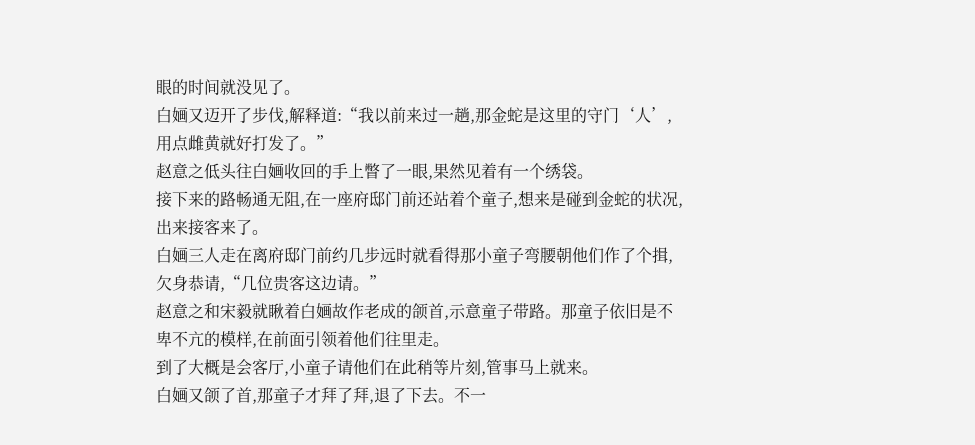眼的时间就没见了。
白婳又迈开了步伐,解释道:“我以前来过一趟,那金蛇是这里的守门‘人’,用点雌黄就好打发了。”
赵意之低头往白婳收回的手上瞥了一眼,果然见着有一个绣袋。
接下来的路畅通无阻,在一座府邸门前还站着个童子,想来是碰到金蛇的状况,出来接客来了。
白婳三人走在离府邸门前约几步远时就看得那小童子弯腰朝他们作了个揖,欠身恭请,“几位贵客这边请。”
赵意之和宋毅就瞅着白婳故作老成的颌首,示意童子带路。那童子依旧是不卑不亢的模样,在前面引领着他们往里走。
到了大概是会客厅,小童子请他们在此稍等片刻,管事马上就来。
白婳又颌了首,那童子才拜了拜,退了下去。不一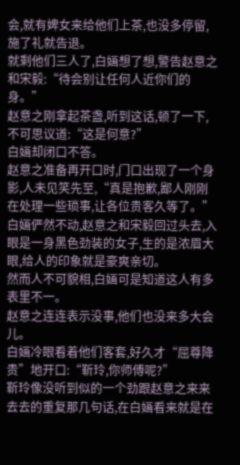会,就有婢女来给他们上茶,也没多停留,施了礼就告退。
就剩他们三人了,白婳想了想,警告赵意之和宋毅:“待会别让任何人近你们的身。”
赵意之刚拿起茶盏,听到这话,顿了一下,不可思议道:“这是何意?”
白婳却闭口不答。
赵意之准备再开口时,门口出现了一个身影,人未见笑先至,“真是抱歉,鄙人刚刚在处理一些琐事,让各位贵客久等了。”
白婳俨然不动,赵意之和宋毅回过头去,入眼是一身黑色劲装的女子,生的是浓眉大眼,给人的印象就是豪爽亲切。
然而人不可貌相,白婳可是知道这人有多表里不一。
赵意之连连表示没事,他们也没来多大会儿。
白婳冷眼看着他们客套,好久才“屈尊降贵”地开口:“靳玲,你师傅呢?”
靳玲像没听到似的一个劲跟赵意之来来去去的重复那几句话,在白婳看来就是在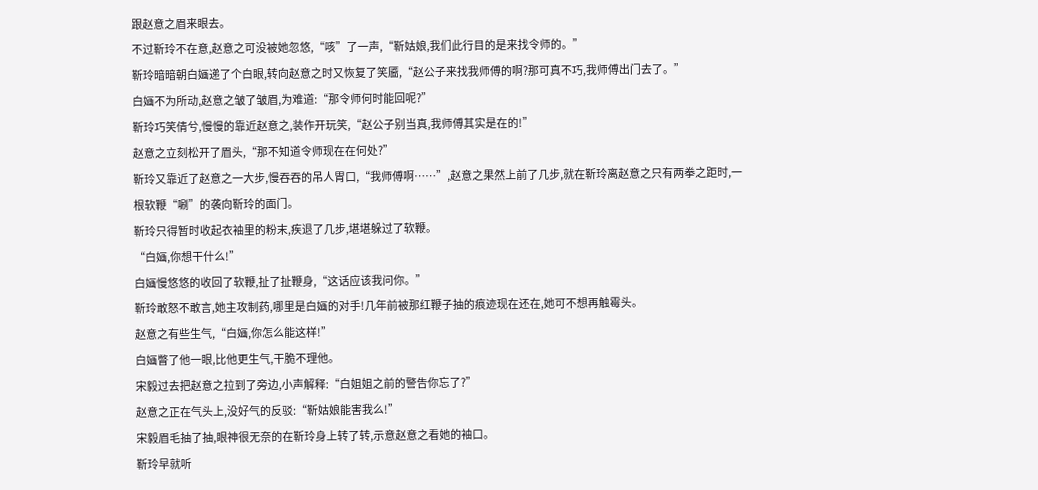跟赵意之眉来眼去。
不过靳玲不在意,赵意之可没被她忽悠,“咳”了一声,“靳姑娘,我们此行目的是来找令师的。”
靳玲暗暗朝白婳递了个白眼,转向赵意之时又恢复了笑靥,“赵公子来找我师傅的啊?那可真不巧,我师傅出门去了。”
白婳不为所动,赵意之皱了皱眉,为难道:“那令师何时能回呢?”
靳玲巧笑倩兮,慢慢的靠近赵意之,装作开玩笑,“赵公子别当真,我师傅其实是在的!”
赵意之立刻松开了眉头,“那不知道令师现在在何处?”
靳玲又靠近了赵意之一大步,慢吞吞的吊人胃口,“我师傅啊……”,赵意之果然上前了几步,就在靳玲离赵意之只有两拳之距时,一根软鞭“唰”的袭向靳玲的面门。
靳玲只得暂时收起衣袖里的粉末,疾退了几步,堪堪躲过了软鞭。
“白婳,你想干什么!”
白婳慢悠悠的收回了软鞭,扯了扯鞭身,“这话应该我问你。”
靳玲敢怒不敢言,她主攻制药,哪里是白婳的对手!几年前被那红鞭子抽的痕迹现在还在,她可不想再触霉头。
赵意之有些生气,“白婳,你怎么能这样!”
白婳瞥了他一眼,比他更生气,干脆不理他。
宋毅过去把赵意之拉到了旁边,小声解释:“白姐姐之前的警告你忘了?”
赵意之正在气头上,没好气的反驳:“靳姑娘能害我么!”
宋毅眉毛抽了抽,眼神很无奈的在靳玲身上转了转,示意赵意之看她的袖口。
靳玲早就听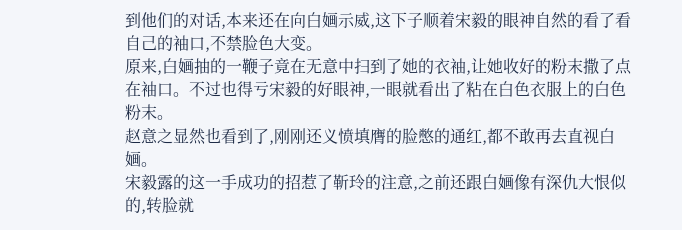到他们的对话,本来还在向白婳示威,这下子顺着宋毅的眼神自然的看了看自己的袖口,不禁脸色大变。
原来,白婳抽的一鞭子竟在无意中扫到了她的衣袖,让她收好的粉末撒了点在袖口。不过也得亏宋毅的好眼神,一眼就看出了粘在白色衣服上的白色粉末。
赵意之显然也看到了,刚刚还义愤填膺的脸憋的通红,都不敢再去直视白婳。
宋毅露的这一手成功的招惹了靳玲的注意,之前还跟白婳像有深仇大恨似的,转脸就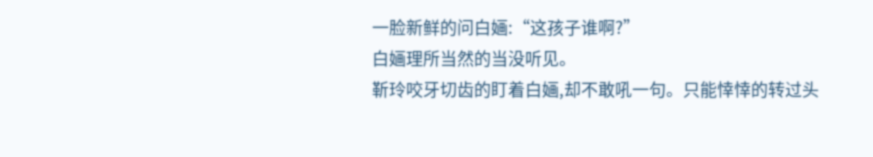一脸新鲜的问白婳:“这孩子谁啊?”
白婳理所当然的当没听见。
靳玲咬牙切齿的盯着白婳,却不敢吼一句。只能悻悻的转过头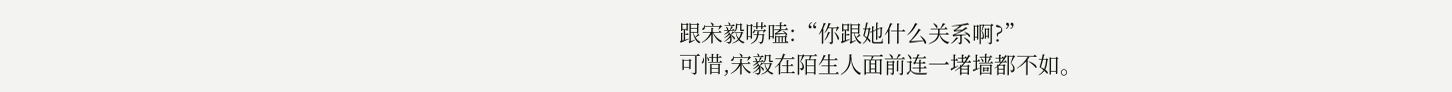跟宋毅唠嗑:“你跟她什么关系啊?”
可惜,宋毅在陌生人面前连一堵墙都不如。